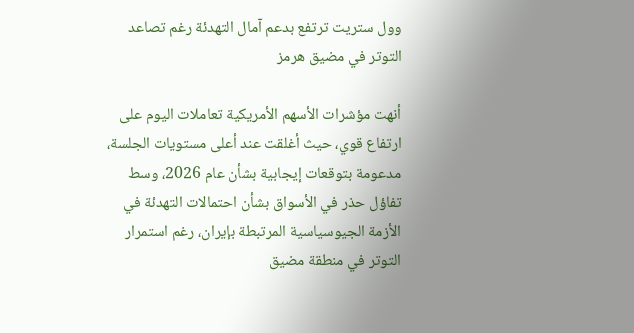وول ستريت ترتفع بدعم آمال التهدئة رغم تصاعد التوتر في مضيق هرمز

أنهت مؤشرات الأسهم الأمريكية تعاملات اليوم على ارتفاع قوي، حيث أغلقت عند أعلى مستويات الجلسة، مدعومة بتوقعات إيجابية بشأن عام 2026، وسط تفاؤل حذر في الأسواق بشأن احتمالات التهدئة في الأزمة الجيوسياسية المرتبطة بإيران، رغم استمرار التوتر في منطقة مضيق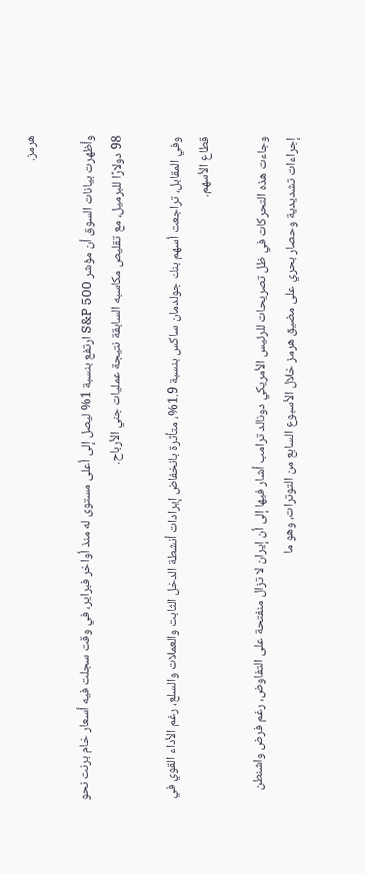هرمز.

وأظهرت بيانات السوق أن مؤشر S&P 500 ارتفع بنسبة 1% ليصل إلى أعلى مستوى له منذ أواخر فبراير، في وقت سجلت فيه أسعار خام برنت نحو 98 دولارًا للبرميل، مع تقليص مكاسبه السابقة نتيجة عمليات جني الأرباح.

وفي المقابل، تراجعت أسهم بنك جولدمان ساكس بنسبة 1.9%، متأثرة بانخفاض إيرادات أنشطة الدخل الثابت والعملات والسلع، رغم الأداء القوي في قطاع الأسهم.

وجاءت هذه التحركات في ظل تصريحات للرئيس الأمريكي دونالد ترامب أشار فيها إلى أن إيران لا تزال منفتحة على التفاوض، رغم فرض واشنطن إجراءات تشديدية وحصار بحري على مضيق هرمز خلال الأسبوع السابع من التوترات، وهو ما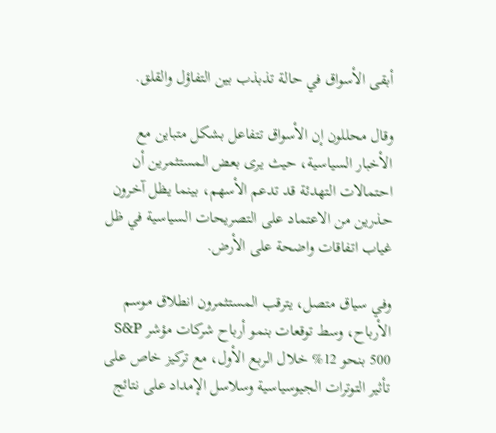أبقى الأسواق في حالة تذبذب بين التفاؤل والقلق.

وقال محللون إن الأسواق تتفاعل بشكل متباين مع الأخبار السياسية، حيث يرى بعض المستثمرين أن احتمالات التهدئة قد تدعم الأسهم، بينما يظل آخرون حذرين من الاعتماد على التصريحات السياسية في ظل غياب اتفاقات واضحة على الأرض.

وفي سياق متصل، يترقب المستثمرون انطلاق موسم الأرباح، وسط توقعات بنمو أرباح شركات مؤشر S&P 500 بنحو 12% خلال الربع الأول، مع تركيز خاص على تأثير التوترات الجيوسياسية وسلاسل الإمداد على نتائج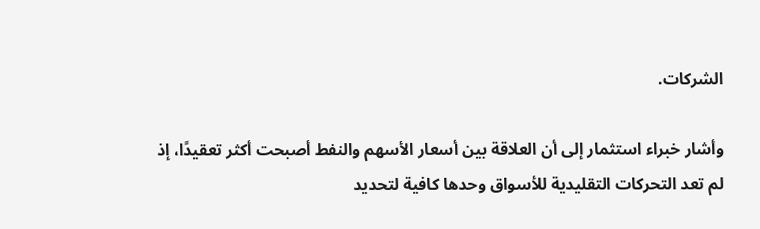الشركات.

وأشار خبراء استثمار إلى أن العلاقة بين أسعار الأسهم والنفط أصبحت أكثر تعقيدًا، إذ لم تعد التحركات التقليدية للأسواق وحدها كافية لتحديد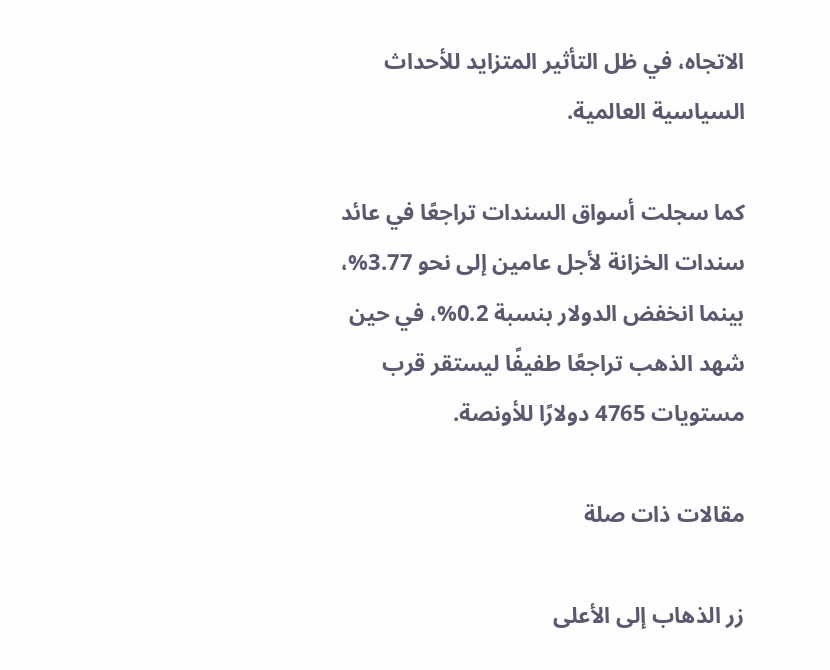الاتجاه، في ظل التأثير المتزايد للأحداث السياسية العالمية.

كما سجلت أسواق السندات تراجعًا في عائد سندات الخزانة لأجل عامين إلى نحو 3.77%، بينما انخفض الدولار بنسبة 0.2%، في حين شهد الذهب تراجعًا طفيفًا ليستقر قرب مستويات 4765 دولارًا للأونصة.

مقالات ذات صلة

زر الذهاب إلى الأعلى